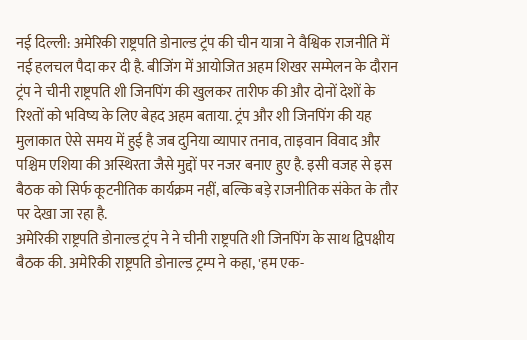नई दिल्ली: अमेरिकी राष्ट्रपति डोनाल्ड ट्रंप की चीन यात्रा ने वैश्विक राजनीति में नई हलचल पैदा कर दी है. बीजिंग में आयोजित अहम शिखर सम्मेलन के दौरान ट्रंप ने चीनी राष्ट्रपति शी जिनपिंग की खुलकर तारीफ की और दोनों देशों के रिश्तों को भविष्य के लिए बेहद अहम बताया. ट्रंप और शी जिनपिंग की यह मुलाकात ऐसे समय में हुई है जब दुनिया व्यापार तनाव, ताइवान विवाद और पश्चिम एशिया की अस्थिरता जैसे मुद्दों पर नजर बनाए हुए है. इसी वजह से इस बैठक को सिर्फ कूटनीतिक कार्यक्रम नहीं, बल्कि बड़े राजनीतिक संकेत के तौर पर देखा जा रहा है.
अमेरिकी राष्ट्रपति डोनाल्ड ट्रंप ने ने चीनी राष्ट्रपति शी जिनपिंग के साथ द्विपक्षीय बैठक की. अमेरिकी राष्ट्रपति डोनाल्ड ट्रम्प ने कहा, 'हम एक-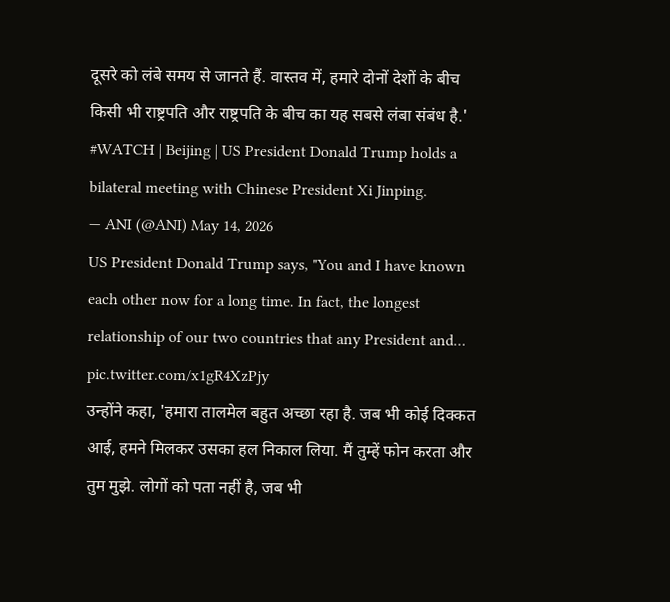दूसरे को लंबे समय से जानते हैं. वास्तव में, हमारे दोनों देशों के बीच किसी भी राष्ट्रपति और राष्ट्रपति के बीच का यह सबसे लंबा संबंध है.'
#WATCH | Beijing | US President Donald Trump holds a bilateral meeting with Chinese President Xi Jinping.
— ANI (@ANI) May 14, 2026
US President Donald Trump says, "You and I have known each other now for a long time. In fact, the longest relationship of our two countries that any President and… pic.twitter.com/x1gR4XzPjy
उन्होंने कहा, 'हमारा तालमेल बहुत अच्छा रहा है. जब भी कोई दिक्कत आई, हमने मिलकर उसका हल निकाल लिया. मैं तुम्हें फोन करता और तुम मुझे. लोगों को पता नहीं है, जब भी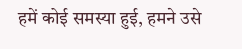हमें कोई समस्या हुई, हमने उसे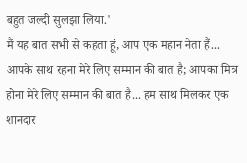बहुत जल्दी सुलझा लिया.'
मैं यह बात सभी से कहता हूं, आप एक महान नेता हैं... आपके साथ रहना मेरे लिए सम्मान की बात है; आपका मित्र होना मेरे लिए सम्मान की बात है... हम साथ मिलकर एक शानदार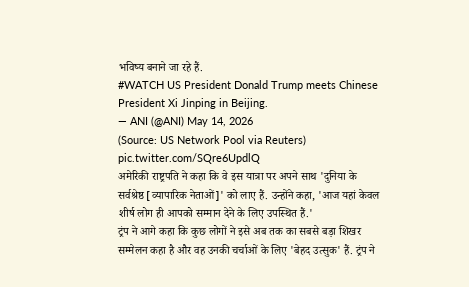भविष्य बनाने जा रहे हैं.
#WATCH US President Donald Trump meets Chinese President Xi Jinping in Beijing.
— ANI (@ANI) May 14, 2026
(Source: US Network Pool via Reuters) pic.twitter.com/SQre6UpdlQ
अमेरिकी राष्ट्रपति ने कहा कि वे इस यात्रा पर अपने साथ 'दुनिया के सर्वश्रेष्ठ [व्यापारिक नेताओं]' को लाए हैं. उन्होंने कहा, 'आज यहां केवल शीर्ष लोग ही आपको सम्मान देने के लिए उपस्थित हैं.'
ट्रंप ने आगे कहा कि कुछ लोगों ने इसे अब तक का सबसे बड़ा शिखर सम्मेलन कहा है और वह उनकी चर्चाओं के लिए 'बेहद उत्सुक' हैं. ट्रंप ने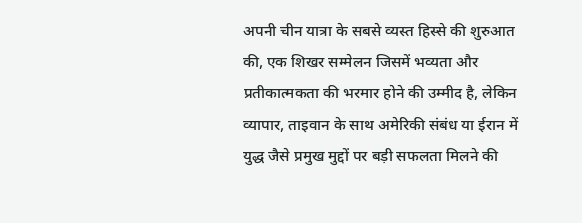अपनी चीन यात्रा के सबसे व्यस्त हिस्से की शुरुआत की, एक शिखर सम्मेलन जिसमें भव्यता और प्रतीकात्मकता की भरमार होने की उम्मीद है, लेकिन व्यापार, ताइवान के साथ अमेरिकी संबंध या ईरान में युद्ध जैसे प्रमुख मुद्दों पर बड़ी सफलता मिलने की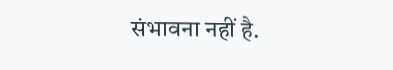संभावना नहीं है.